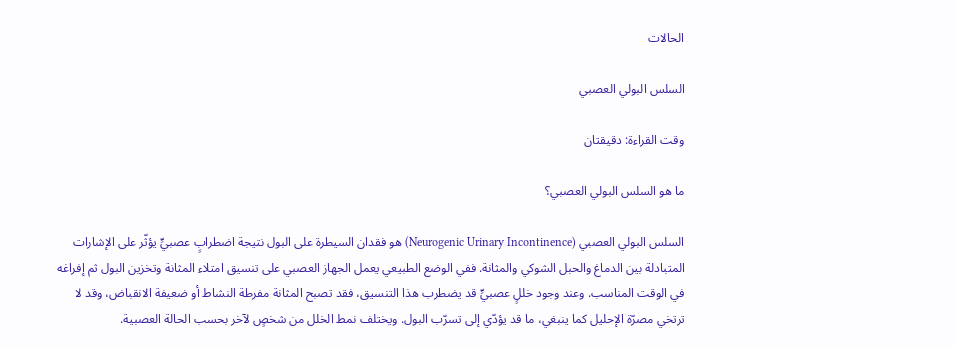الحالات

السلس البولي العصبي

وقت القراءة: دقيقتان

ما هو السلس البولي العصبي؟

السلس البولي العصبي (Neurogenic Urinary Incontinence) هو فقدان السيطرة على البول نتيجة اضطرابٍ عصبيٍّ يؤثّر على الإشارات المتبادلة بين الدماغ والحبل الشوكي والمثانة. ففي الوضع الطبيعي يعمل الجهاز العصبي على تنسيق امتلاء المثانة وتخزين البول ثم إفراغه في الوقت المناسب. وعند وجود خللٍ عصبيٍّ قد يضطرب هذا التنسيق، فقد تصبح المثانة مفرطة النشاط أو ضعيفة الانقباض، وقد لا ترتخي مصرّة الإحليل كما ينبغي، ما قد يؤدّي إلى تسرّب البول. ويختلف نمط الخلل من شخصٍ لآخر بحسب الحالة العصبية.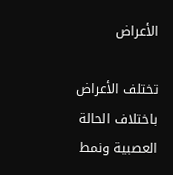الأعراض

تختلف الأعراض باختلاف الحالة العصبية ونمط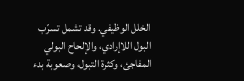الخلل الوظيفي. وقد تشمل تسرّب البول اللاإرادي، والإلحاح البولي المفاجئ، وكثرة التبول، وصعوبة بدء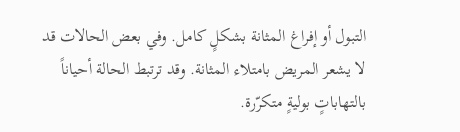التبول أو إفراغ المثانة بشكلٍ كامل. وفي بعض الحالات قد لا يشعر المريض بامتلاء المثانة. وقد ترتبط الحالة أحياناً بالتهاباتٍ بوليةٍ متكرّرة.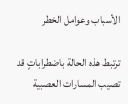الأسباب وعوامل الخطر

ترتبط هذه الحالة باضطراباتٍ قد تصيب المسارات العصبية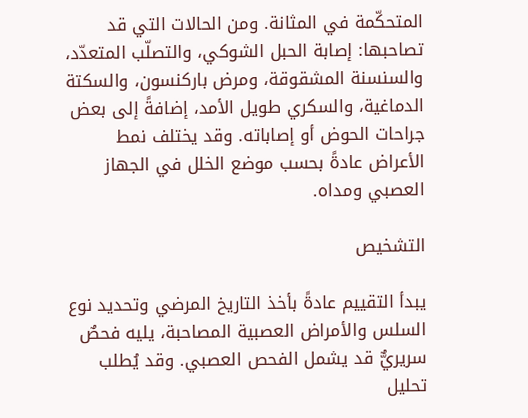المتحكّمة في المثانة. ومن الحالات التي قد تصاحبها: إصابة الحبل الشوكي، والتصلّب المتعدّد، والسنسنة المشقوقة، ومرض باركنسون، والسكتة الدماغية، والسكري طويل الأمد، إضافةً إلى بعض جراحات الحوض أو إصاباته. وقد يختلف نمط الأعراض عادةً بحسب موضع الخلل في الجهاز العصبي ومداه.

التشخيص

يبدأ التقييم عادةً بأخذ التاريخ المرضي وتحديد نوع السلس والأمراض العصبية المصاحبة، يليه فحصٌ سريريٌّ قد يشمل الفحص العصبي. وقد يُطلب تحليل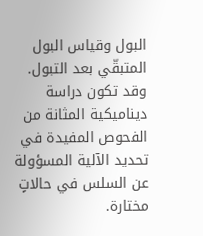البول وقياس البول المتبقّي بعد التبول. وقد تكون دراسة ديناميكية المثانة من الفحوص المفيدة في تحديد الآلية المسؤولة عن السلس في حالاتٍ مختارة.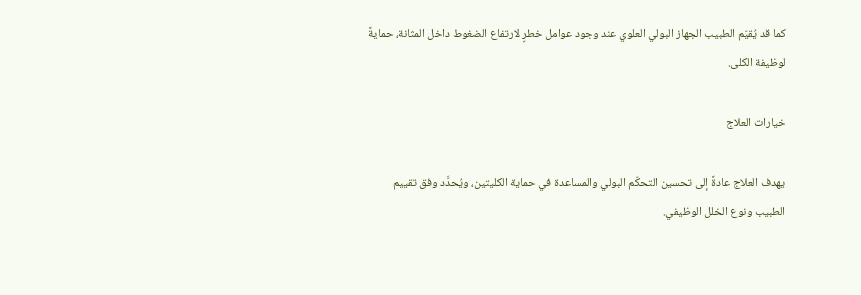كما قد يُقيّم الطبيب الجهاز البولي العلوي عند وجود عوامل خطرٍ لارتفاع الضغوط داخل المثانة، حمايةً لوظيفة الكلى.

خيارات العلاج

يهدف العلاج عادةً إلى تحسين التحكّم البولي والمساعدة في حماية الكليتين، ويُحدَّد وفق تقييم الطبيب ونوع الخلل الوظيفي.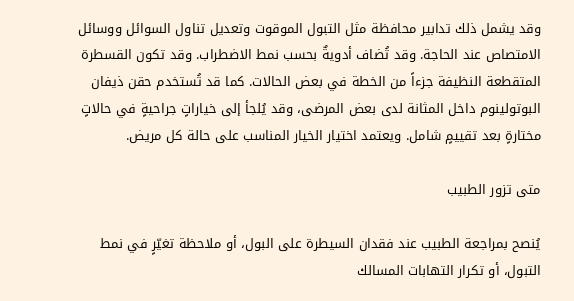وقد يشمل ذلك تدابير محافظة مثل التبول الموقوت وتعديل تناول السوائل ووسائل الامتصاص عند الحاجة. وقد تُضاف أدويةٌ بحسب نمط الاضطراب. وقد تكون القسطرة المتقطعة النظيفة جزءاً من الخطة في بعض الحالات. كما قد تُستخدم حقن ذيفان البوتولينوم داخل المثانة لدى بعض المرضى، وقد يُلجأ إلى خياراتٍ جراحيةٍ في حالاتٍ مختارةٍ بعد تقييمٍ شامل. ويعتمد اختيار الخيار المناسب على حالة كل مريض.

متى تزور الطبيب

يُنصح بمراجعة الطبيب عند فقدان السيطرة على البول، أو ملاحظة تغيّرٍ في نمط التبول، أو تكرار التهابات المسالك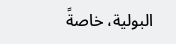البولية، خاصةً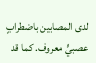لدى المصابين باضطرابٍ عصبيٍّ معروف. كما قد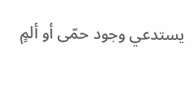يستدعي وجود حمّى أو ألمٍ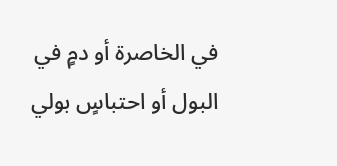في الخاصرة أو دمٍ في البول أو احتباسٍ بولي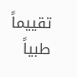تقييماً طبياً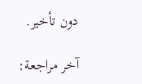دون تأخير.

آخر مراجعة: